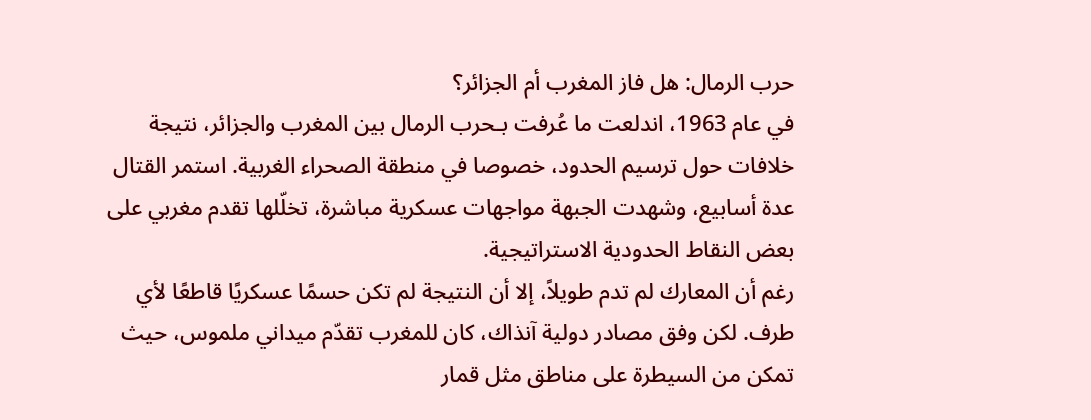حرب الرمال: هل فاز المغرب أم الجزائر؟
في عام 1963، اندلعت ما عُرفت بـحرب الرمال بين المغرب والجزائر، نتيجة خلافات حول ترسيم الحدود، خصوصا في منطقة الصحراء الغربية. استمر القتال عدة أسابيع، وشهدت الجبهة مواجهات عسكرية مباشرة، تخلّلها تقدم مغربي على بعض النقاط الحدودية الاستراتيجية.
رغم أن المعارك لم تدم طويلاً، إلا أن النتيجة لم تكن حسمًا عسكريًا قاطعًا لأي طرف. لكن وفق مصادر دولية آنذاك، كان للمغرب تقدّم ميداني ملموس، حيث تمكن من السيطرة على مناطق مثل قمار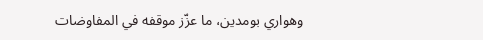وهواري بومدين، ما عزّز موقفه في المفاوضات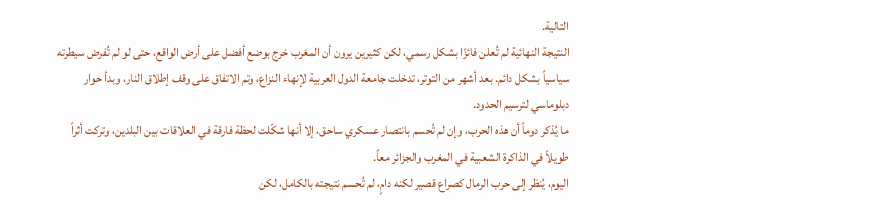التالية.
النتيجة النهائية لم تُعلن فائزًا بشكل رسمي، لكن كثيرين يرون أن المغرب خرج بوضع أفضل على أرض الواقع، حتى لو لم تُفرض سيطرته سياسياً بشكل دائم. بعد أشهر من التوتر، تدخلت جامعة الدول العربية لإنهاء النزاع، وتم الاتفاق على وقف إطلاق النار، وبدأ حوار دبلوماسي لترسيم الحدود.
ما يُذكر دوماً أن هذه الحرب، وإن لم تُحسم بانتصار عسكري ساحق، إلا أنها شكّلت لحظة فارقة في العلاقات بين البلدين، وتركت أثراً طويلاً في الذاكرة الشعبية في المغرب والجزائر معاً.
اليوم، يُنظر إلى حرب الرمال كصراع قصير لكنه دامٍ، لم تُحسم نتيجته بالكامل، لكن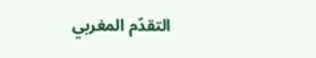التقدّم المغربي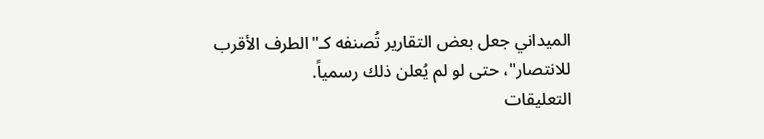الميداني جعل بعض التقارير تُصنفه كـ"الطرف الأقرب للانتصار"، حتى لو لم يُعلن ذلك رسمياً.
التعليقات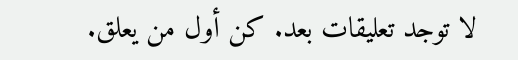لا توجد تعليقات بعد. كن أول من يعلق.